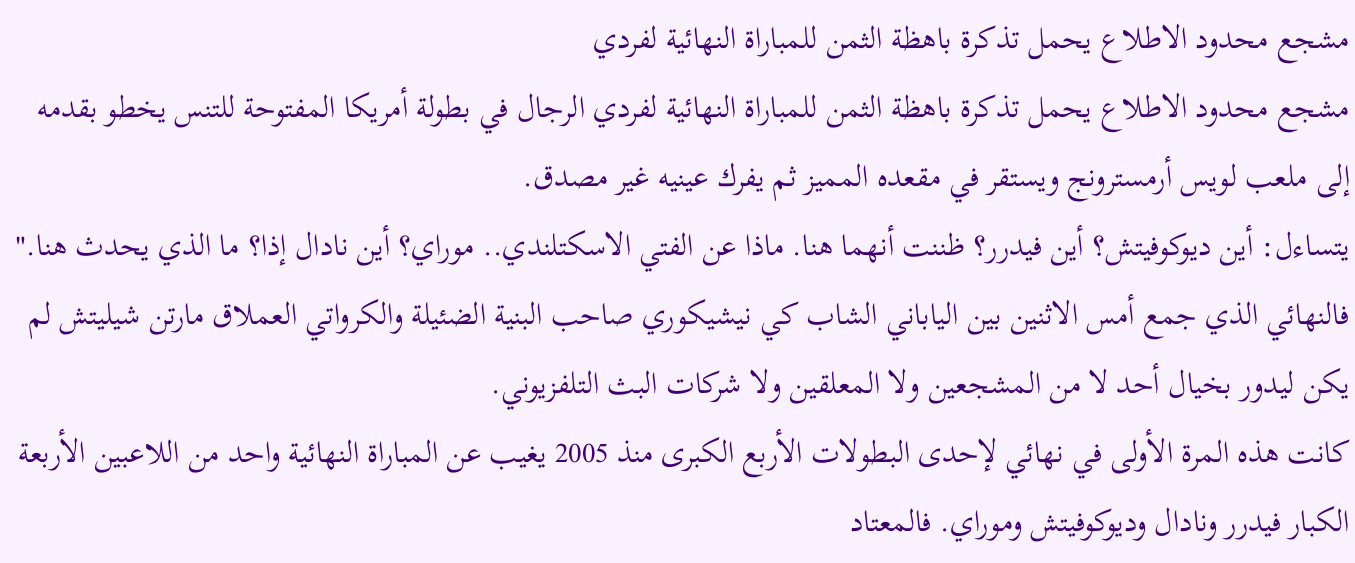مشجع محدود الاطلاع يحمل تذكرة باهظة الثمن للمباراة النهائية لفردي
مشجع محدود الاطلاع يحمل تذكرة باهظة الثمن للمباراة النهائية لفردي الرجال في بطولة أمريكا المفتوحة للتنس يخطو بقدمه إلى ملعب لويس أرمسترونج ويستقر في مقعده المميز ثم يفرك عينيه غير مصدق.
يتساءل: أين ديوكوفيتش؟ أين فيدرر؟ ظننت أنهما هنا. ماذا عن الفتي الاسكتلندي.. موراي؟ أين نادال إذا؟ ما الذي يحدث هنا."
فالنهائي الذي جمع أمس الاثنين بين الياباني الشاب كي نيشيكوري صاحب البنية الضئيلة والكرواتي العملاق مارتن شيليتش لم يكن ليدور بخيال أحد لا من المشجعين ولا المعلقين ولا شركات البث التلفزيوني.
كانت هذه المرة الأولى في نهائي لإحدى البطولات الأربع الكبرى منذ 2005 يغيب عن المباراة النهائية واحد من اللاعبين الأربعة الكبار فيدرر ونادال وديوكوفيتش وموراي. فالمعتاد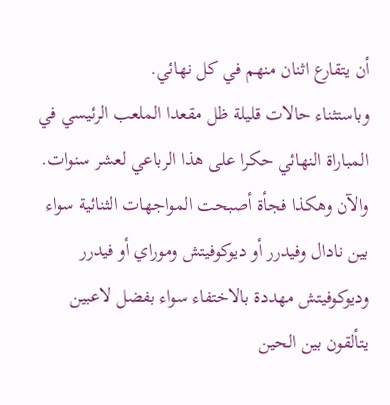أن يتقارع اثنان منهم في كل نهائي.
وباستثناء حالات قليلة ظل مقعدا الملعب الرئيسي في المباراة النهائي حكرا على هذا الرباعي لعشر سنوات.
والآن وهكذا فجأة أصبحت المواجهات الثنائية سواء بين نادال وفيدرر أو ديوكوفيتش وموراي أو فيدرر وديوكوفيتش مهددة بالاختفاء سواء بفضل لاعبين يتألقون بين الحين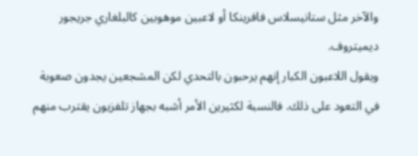والآخر مثل ستانيسلاس فافرينكا أو لاعبين موهوبين كالبلغاري جريجور ديميتروف.
ويقول اللاعبون الكبار إنهم يرحبون بالتحدي لكن المشجعين يجدون صعوبة في التعود على ذلك. فالنسبة لكثيرين الأمر أشبه بجهاز تلفزيون يقترب منهم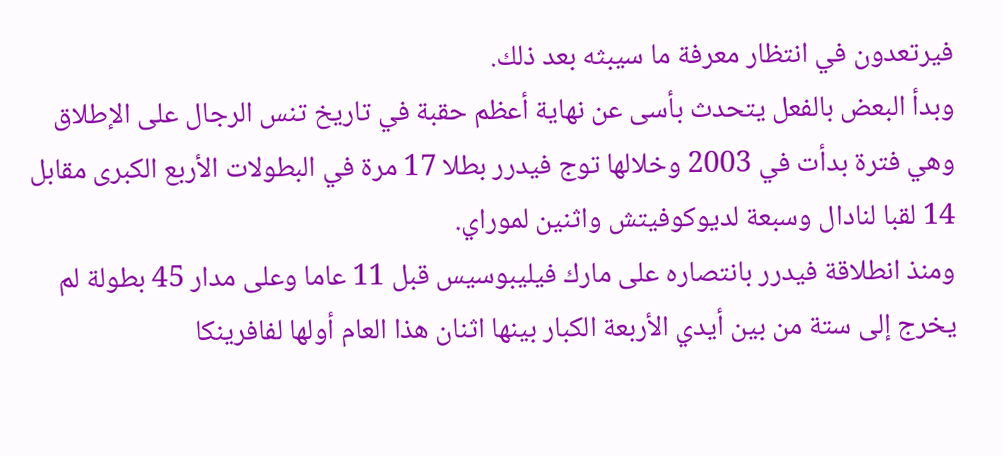فيرتعدون في انتظار معرفة ما سيبثه بعد ذلك.
وبدأ البعض بالفعل يتحدث بأسى عن نهاية أعظم حقبة في تاريخ تنس الرجال على الإطلاق وهي فترة بدأت في 2003 وخلالها توج فيدرر بطلا 17 مرة في البطولات الأربع الكبرى مقابل 14 لقبا لنادال وسبعة لديوكوفيتش واثنين لموراي.
ومنذ انطلاقة فيدرر بانتصاره على مارك فيليبوسيس قبل 11 عاما وعلى مدار 45 بطولة لم يخرج إلى ستة من بين أيدي الأربعة الكبار بينها اثنان هذا العام أولها لفافرينكا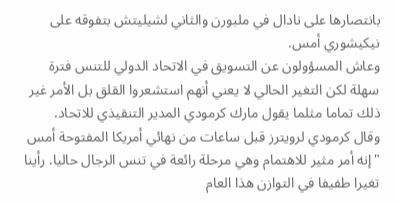بانتصارها على نادال في ملبورن والثاني لشيليتش بتفوقه على نيكيشوري أمس.
وعاش المسؤولون عن التسويق في الاتحاد الدولي للتنس فترة سهلة لكن التغير الحالي لا يعني أنهم استشعروا القلق بل الأمر غير ذلك تماما مثلما يقول مارك كرمودي المدير التنقيذي للاتحاد.
وقال كرمودي لرويترز قبل ساعات من نهائي أمريكا المفتوحة أمس "إنه أمر مثير للاهتمام وهي مرحلة رائعة في تنس الرجال حاليا. رأينا تغيرا طفيفا في التوازن هذا العام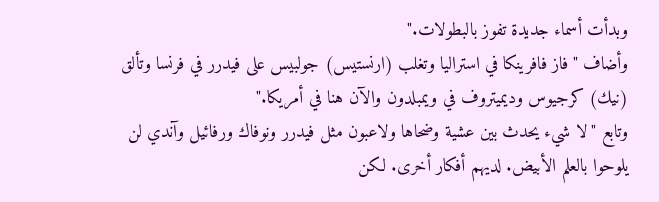وبدأت أسماء جديدة تفوز بالبطولات."
وأضاف "فاز فافرينكا في استراليا وتغلب (ارنستيس) جولبيس على فيدرر في فرنسا وتألق (نيك) كرجيوس وديميتروف في ويمبلدون والآن هنا في أمريكا."
وتابع "لا شيء يحدث بين عشية وضحاها ولاعبون مثل فيدرر ونوفاك ورفائيل وآندي لن يلوحوا بالعلم الأبيض. لديهم أفكار أخرى. لكن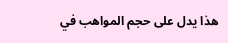هذا يدل على حجم المواهب في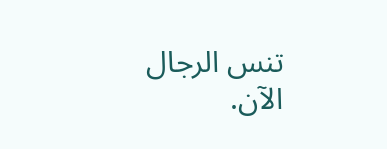تنس الرجال الآن.